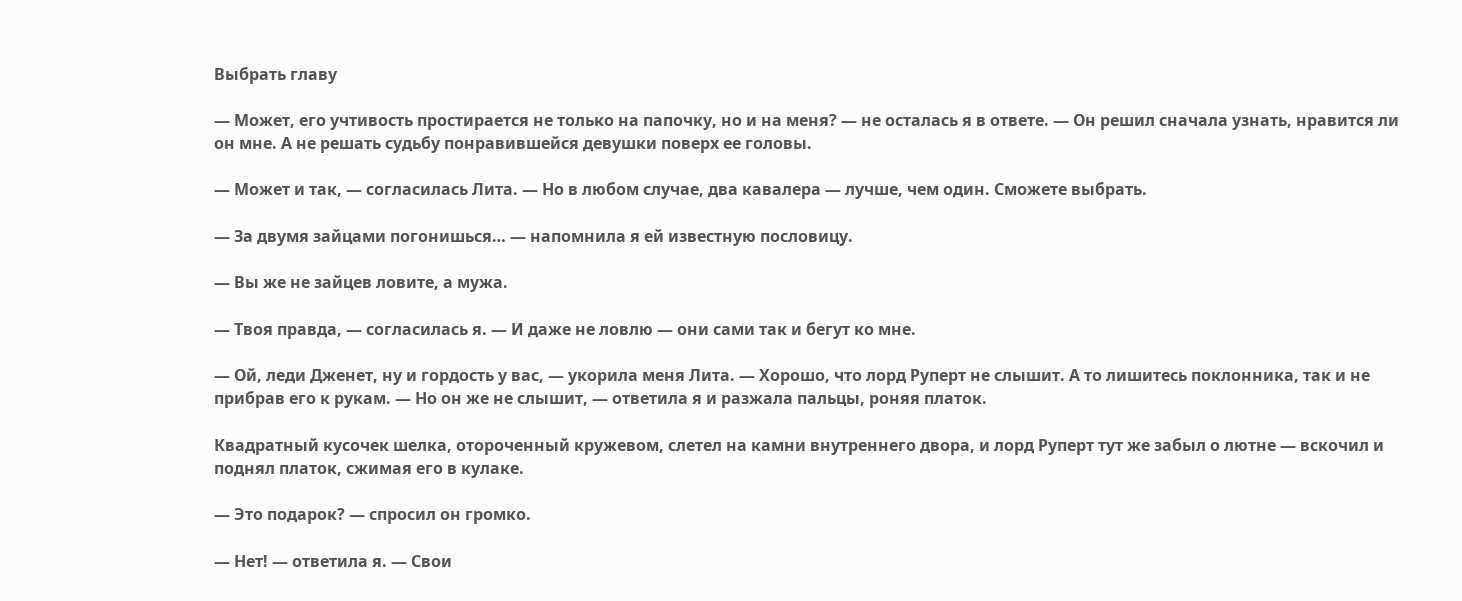Выбрать главу

— Может, его учтивость простирается не только на папочку, но и на меня? — не осталась я в ответе. — Он решил сначала узнать, нравится ли он мне. А не решать судьбу понравившейся девушки поверх ее головы.

— Может и так, — согласилась Лита. — Но в любом случае, два кавалера — лучше, чем один. Сможете выбрать.

— За двумя зайцами погонишься… — напомнила я ей известную пословицу.

— Вы же не зайцев ловите, а мужа.

— Твоя правда, — согласилась я. — И даже не ловлю — они сами так и бегут ко мне.

— Ой, леди Дженет, ну и гордость у вас, — укорила меня Лита. — Хорошо, что лорд Руперт не слышит. А то лишитесь поклонника, так и не прибрав его к рукам. — Но он же не слышит, — ответила я и разжала пальцы, роняя платок.

Квадратный кусочек шелка, отороченный кружевом, слетел на камни внутреннего двора, и лорд Руперт тут же забыл о лютне — вскочил и поднял платок, сжимая его в кулаке.

— Это подарок? — спросил он громко.

— Нет! — ответила я. — Свои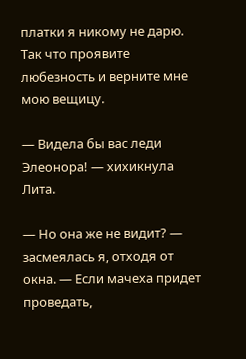платки я никому не дарю. Так что проявите любезность и верните мне мою вещицу.

— Видела бы вас леди Элеонора! — хихикнула Лита.

— Но она же не видит? — засмеялась я, отходя от окна. — Если мачеха придет проведать,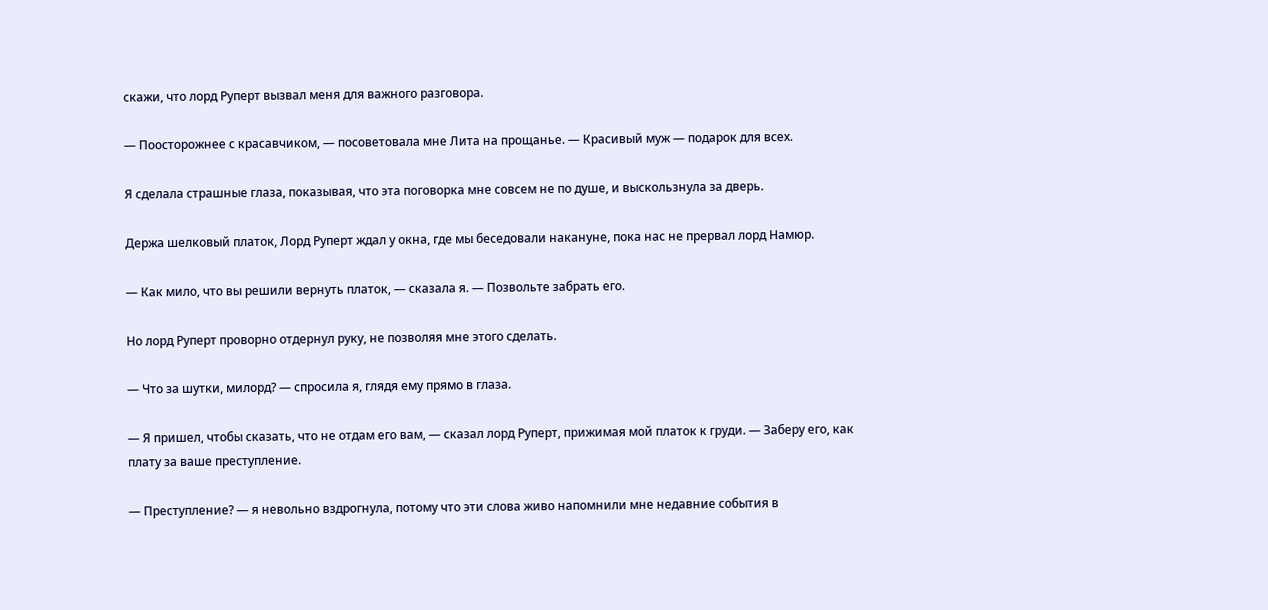скажи, что лорд Руперт вызвал меня для важного разговора.

— Поосторожнее с красавчиком, — посоветовала мне Лита на прощанье. — Красивый муж — подарок для всех.

Я сделала страшные глаза, показывая, что эта поговорка мне совсем не по душе, и выскользнула за дверь.

Держа шелковый платок, Лорд Руперт ждал у окна, где мы беседовали накануне, пока нас не прервал лорд Намюр.

— Как мило, что вы решили вернуть платок, — сказала я. — Позвольте забрать его.

Но лорд Руперт проворно отдернул руку, не позволяя мне этого сделать.

— Что за шутки, милорд? — спросила я, глядя ему прямо в глаза.

— Я пришел, чтобы сказать, что не отдам его вам, — сказал лорд Руперт, прижимая мой платок к груди. — Заберу его, как плату за ваше преступление.

— Преступление? — я невольно вздрогнула, потому что эти слова живо напомнили мне недавние события в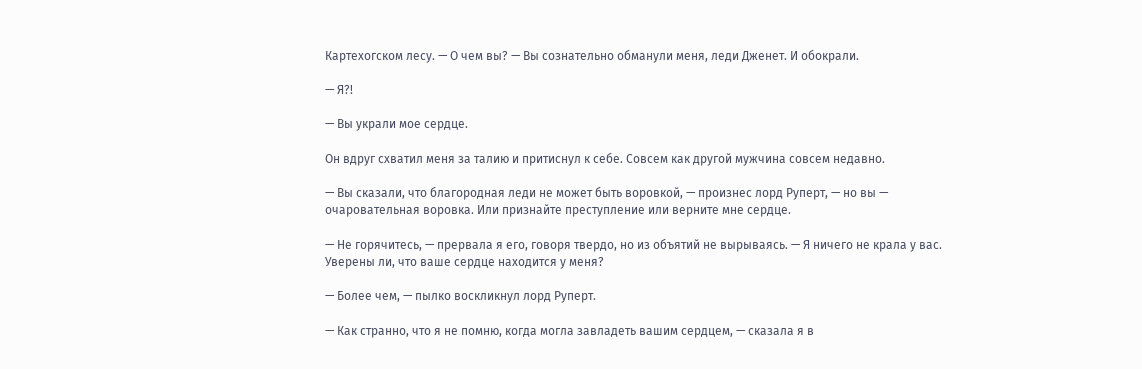Картехогском лесу. — О чем вы? — Вы сознательно обманули меня, леди Дженет. И обокрали.

— Я?!

— Вы украли мое сердце.

Он вдруг схватил меня за талию и притиснул к себе. Совсем как другой мужчина совсем недавно.

— Вы сказали, что благородная леди не может быть воровкой, — произнес лорд Руперт, — но вы — очаровательная воровка. Или признайте преступление или верните мне сердце.

— Не горячитесь, — прервала я его, говоря твердо, но из объятий не вырываясь. — Я ничего не крала у вас. Уверены ли, что ваше сердце находится у меня?

— Более чем, — пылко воскликнул лорд Руперт.

— Как странно, что я не помню, когда могла завладеть вашим сердцем, — сказала я в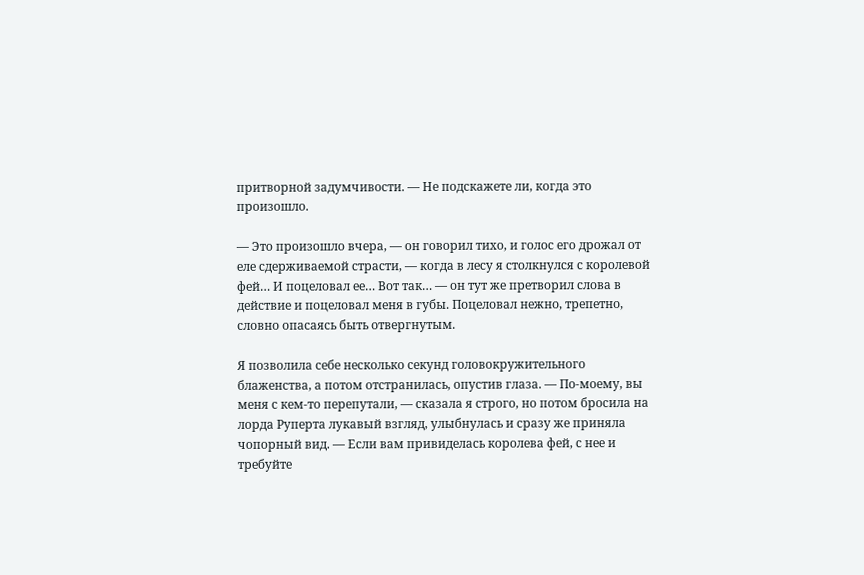притворной задумчивости. — Не подскажете ли, когда это произошло.

— Это произошло вчера, — он говорил тихо, и голос его дрожал от еле сдерживаемой страсти, — когда в лесу я столкнулся с королевой фей… И поцеловал ее… Вот так… — он тут же претворил слова в действие и поцеловал меня в губы. Поцеловал нежно, трепетно, словно опасаясь быть отвергнутым.

Я позволила себе несколько секунд головокружительного блаженства, а потом отстранилась, опустив глаза. — По-моему, вы меня с кем-то перепутали, — сказала я строго, но потом бросила на лорда Руперта лукавый взгляд, улыбнулась и сразу же приняла чопорный вид. — Если вам привиделась королева фей, с нее и требуйте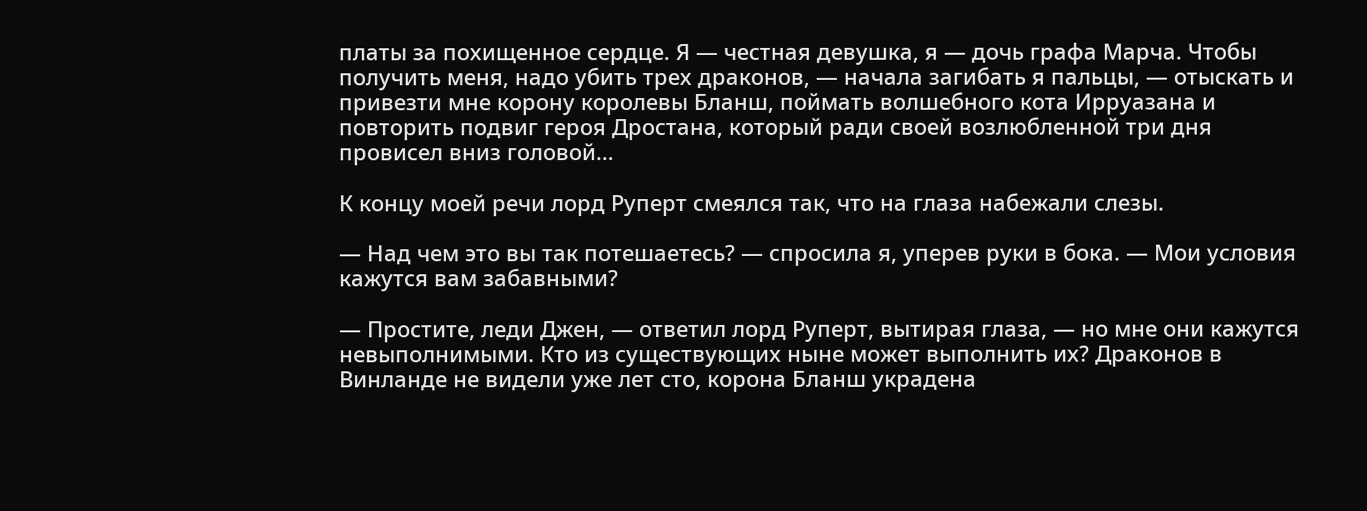платы за похищенное сердце. Я — честная девушка, я — дочь графа Марча. Чтобы получить меня, надо убить трех драконов, — начала загибать я пальцы, — отыскать и привезти мне корону королевы Бланш, поймать волшебного кота Ирруазана и повторить подвиг героя Дростана, который ради своей возлюбленной три дня провисел вниз головой…

К концу моей речи лорд Руперт смеялся так, что на глаза набежали слезы.

— Над чем это вы так потешаетесь? — спросила я, уперев руки в бока. — Мои условия кажутся вам забавными?

— Простите, леди Джен, — ответил лорд Руперт, вытирая глаза, — но мне они кажутся невыполнимыми. Кто из существующих ныне может выполнить их? Драконов в Винланде не видели уже лет сто, корона Бланш украдена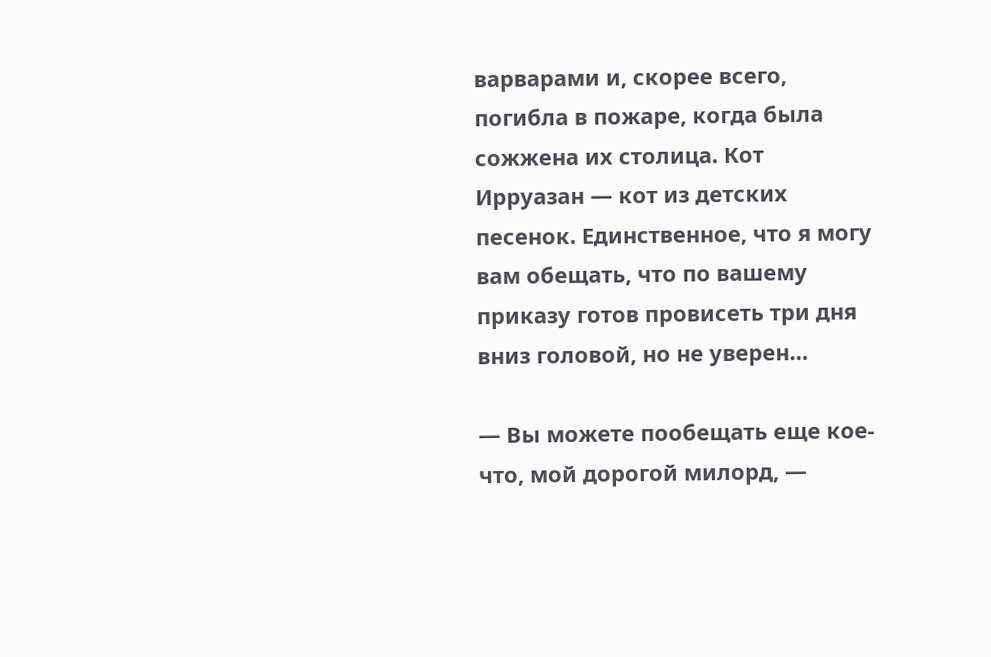варварами и, скорее всего, погибла в пожаре, когда была сожжена их столица. Кот Ирруазан — кот из детских песенок. Единственное, что я могу вам обещать, что по вашему приказу готов провисеть три дня вниз головой, но не уверен…

— Вы можете пообещать еще кое-что, мой дорогой милорд, —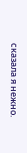сказала я нежно.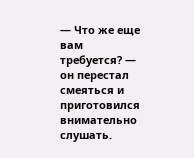— Что же еще вам требуется? — он перестал смеяться и приготовился внимательно слушать.